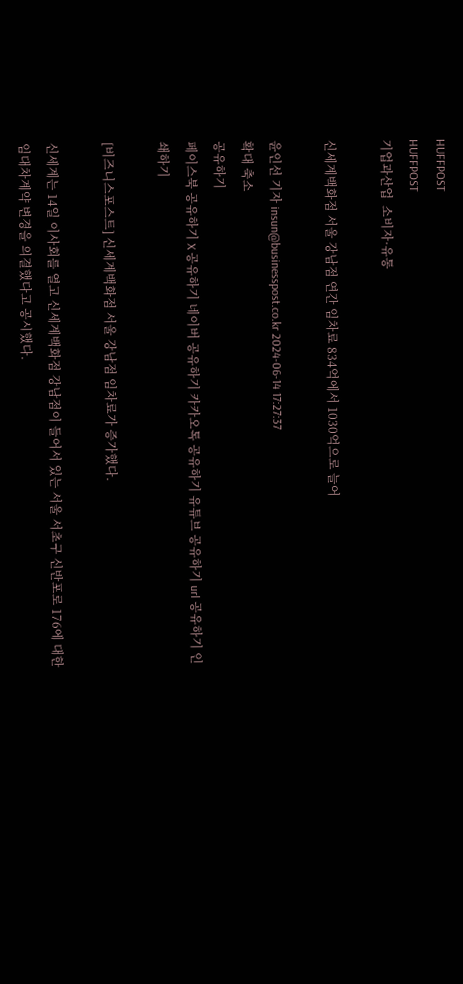HUFFPOST
HUFFPOST
기업과산업  소비자·유통

신세계백화점 서울 강남점 연간 임차료 834억에서 1030억으로 늘어

윤인선 기자 insun@businesspost.co.kr 2024-06-14 17:27:37
확대 축소
공유하기
페이스북 공유하기 X 공유하기 네이버 공유하기 카카오톡 공유하기 유튜브 공유하기 url 공유하기 인쇄하기

[비즈니스포스트] 신세계백화점 서울 강남점 임차료가 증가했다.

신세계는 14일 이사회를 열고 신세계백화점 강남점이 들어서 있는 서울 서초구 신반포로 176에 대한 임대차계약 변경을 의결했다고 공시했다.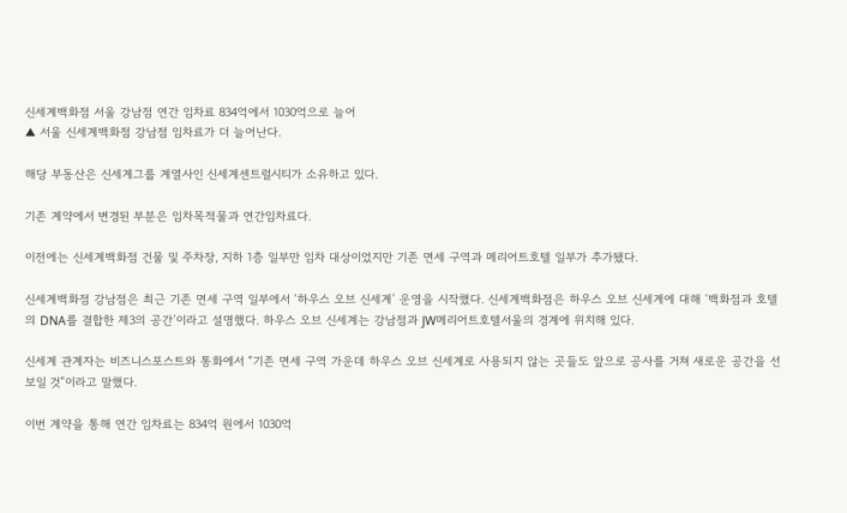신세계백화점 서울 강남점 연간 임차료 834억에서 1030억으로 늘어
▲ 서울 신세계백화점 강남점 임차료가 더 늘어난다.

해당 부동산은 신세계그룹 계열사인 신세계센트럴시티가 소유하고 있다.

기존 계약에서 변경된 부분은 임차목적물과 연간임차료다.

이전에는 신세계백화점 건물 및 주차장, 지하 1층 일부만 임차 대상이었지만 기존 면세 구역과 메리어트호텔 일부가 추가됐다.

신세계백화점 강남점은 최근 기존 면세 구역 일부에서 ‘하우스 오브 신세계’ 운영을 시작했다. 신세계백화점은 하우스 오브 신세계에 대해 ‘백화점과 호텔의 DNA를 결합한 제3의 공간’이라고 설명했다. 하우스 오브 신세계는 강남점과 JW메리어트호텔서울의 경계에 위치해 있다.

신세계 관계자는 비즈니스포스트와 통화에서 “기존 면세 구역 가운데 하우스 오브 신세계로 사용되지 않는 곳들도 앞으로 공사를 거쳐 새로운 공간을 선보일 것”이라고 말했다.

이번 계약을 통해 연간 임차료는 834억 원에서 1030억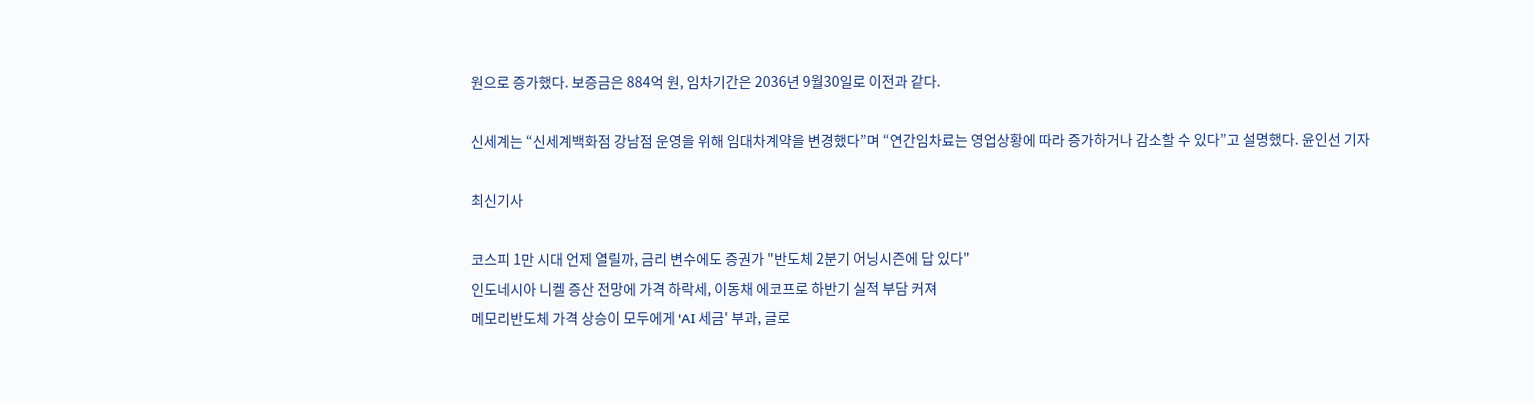원으로 증가했다. 보증금은 884억 원, 임차기간은 2036년 9월30일로 이전과 같다.

신세계는 “신세계백화점 강남점 운영을 위해 임대차계약을 변경했다”며 “연간임차료는 영업상황에 따라 증가하거나 감소할 수 있다”고 설명했다. 윤인선 기자

최신기사

코스피 1만 시대 언제 열릴까, 금리 변수에도 증권가 "반도체 2분기 어닝시즌에 답 있다"
인도네시아 니켈 증산 전망에 가격 하락세, 이동채 에코프로 하반기 실적 부담 커져
메모리반도체 가격 상승이 모두에게 'AI 세금' 부과, 글로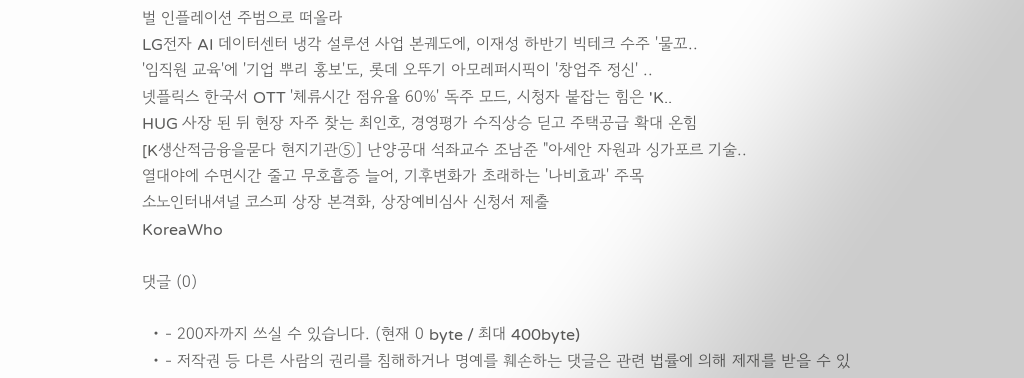벌 인플레이션 주범으로 떠올라
LG전자 AI 데이터센터 냉각 설루션 사업 본궤도에, 이재성 하반기 빅테크 수주 '물꼬..
'임직원 교육'에 '기업 뿌리 홍보'도, 롯데 오뚜기 아모레퍼시픽이 '창업주 정신' ..
넷플릭스 한국서 OTT '체류시간 점유율 60%' 독주 모드, 시청자 붙잡는 힘은 'K..
HUG 사장 된 뒤 현장 자주 찾는 최인호, 경영평가 수직상승 딛고 주택공급 확대 온힘
[K생산적금융을묻다 현지기관⑤] 난양공대 석좌교수 조남준 "아세안 자원과 싱가포르 기술..
열대야에 수면시간 줄고 무호흡증 늘어, 기후변화가 초래하는 '나비효과' 주목
소노인터내셔널 코스피 상장 본격화, 상장예비심사 신청서 제출
KoreaWho

댓글 (0)

  • - 200자까지 쓰실 수 있습니다. (현재 0 byte / 최대 400byte)
  • - 저작권 등 다른 사람의 권리를 침해하거나 명예를 훼손하는 댓글은 관련 법률에 의해 제재를 받을 수 있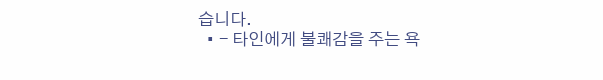습니다.
  • - 타인에게 불쾌감을 주는 욕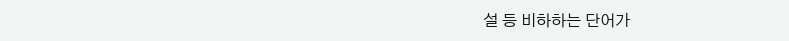설 등 비하하는 단어가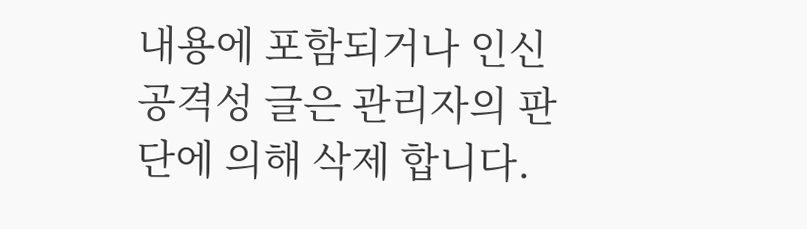내용에 포함되거나 인신공격성 글은 관리자의 판단에 의해 삭제 합니다.